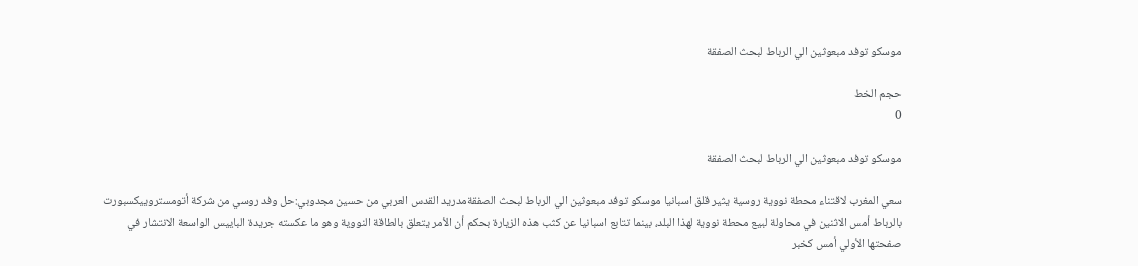موسكو توفد مبعوثين الي الرباط لبحث الصفقة

حجم الخط
0

موسكو توفد مبعوثين الي الرباط لبحث الصفقة

سعي المغرب لاقتناء محطة نووية روسية يثير قلق اسبانيا موسكو توفد مبعوثين الي الرباط لبحث الصفقةمدريد القدس العربي من حسين مجدوبي:حل وفد روسي من شركة أتومستروييكسبورت بالرباط أمس الاثنين في محاولة لبيع محطة نووية لهذا البلد، بينما تتابع اسبانيا عن كثب هذه الزيارة بحكم أن الأمر يتعلق بالطاقة النووية وهو ما عكسته جريدة الباييس الواسعة الانتشار في صفحتها الأولي أمس كخبر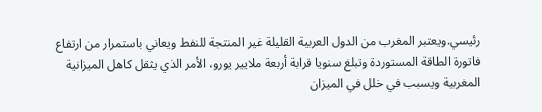رئيسي.ويعتبر المغرب من الدول العربية القليلة غير المنتجة للنفط ويعاني باستمرار من ارتفاع فاتورة الطاقة المستوردة وتبلغ سنويا قرابة أربعة ملايير يورو، الأمر الذي يثقل كاهل الميزانية المغربية ويسبب في خلل في الميزان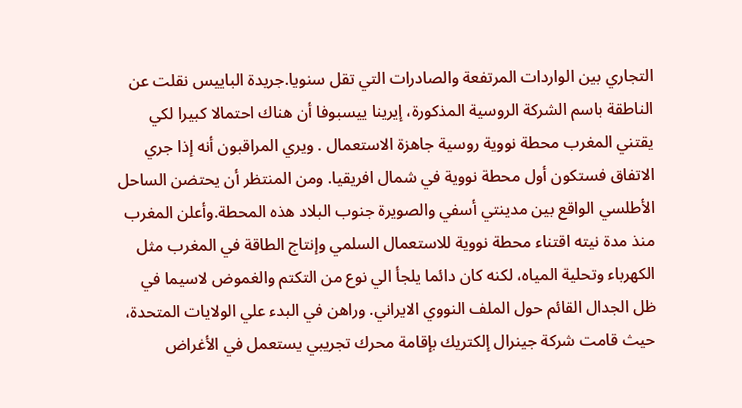التجاري بين الواردات المرتفعة والصادرات التي تقل سنويا.جريدة الباييس نقلت عن الناطقة باسم الشركة الروسية المذكورة، إيرينا ييسبوفا أن هناك احتمالا كبيرا لكي يقتني المغرب محطة نووية روسية جاهزة الاستعمال . ويري المراقبون أنه إذا جري الاتفاق فستكون أول محطة نووية في شمال افريقيا. ومن المنتظر أن يحتضن الساحل الأطلسي الواقع بين مدينتي أسفي والصويرة جنوب البلاد هذه المحطة.وأعلن المغرب منذ مدة نيته اقتناء محطة نووية للاستعمال السلمي وإنتاج الطاقة في المغرب مثل الكهرباء وتحلية المياه، لكنه كان دائما يلجأ الي نوع من التكتم والغموض لاسيما في ظل الجدال القائم حول الملف النووي الايراني. وراهن في البدء علي الولايات المتحدة، حيث قامت شركة جينرال إلكتريك بإقامة محرك تجريبي يستعمل في الأغراض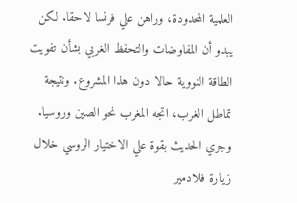العلمية المحدودة، وراهن علي فرنسا لاحقا. لكن يبدو أن المفاوضات والتحفظ الغربي بشأن تفويت الطاقة النووية حالا دون هذا المشروع. ونتيجة تماطل الغرب، اتجه المغرب نحو الصين وروسيا. وجري الحديث بقوة علي الاختيار الروسي خلال زيارة فلادمير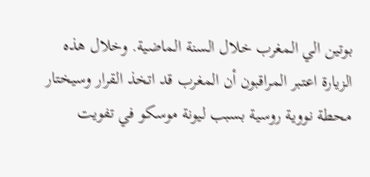بوتين الي المغرب خلال السنة الماضية. وخلال هذه الزيارة اعتبر المراقبون أن المغرب قد اتخذ القرار وسيختار محطة نووية روسية بسبب ليونة موسكو في تفويت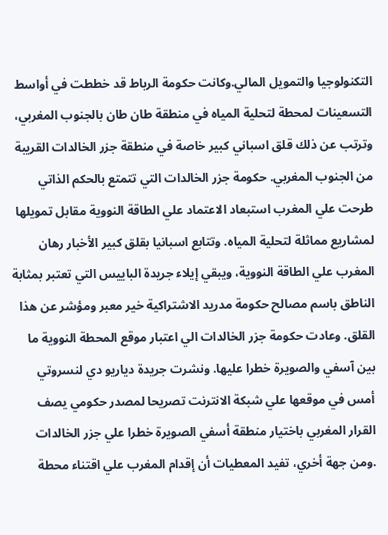التكنولوجيا والتمويل المالي.وكانت حكومة الرباط قد خططت في أواسط التسعينات لمحطة لتحلية المياه في منطقة طان طان بالجنوب المغربي، وترتب عن ذلك قلق اسباني كبير خاصة في منطقة جزر الخالدات القريبة من الجنوب المغربي. حكومة جزر الخالدات التي تتمتع بالحكم الذاتي طرحت علي المغرب استبعاد الاعتماد علي الطاقة النووية مقابل تمويلها لمشاريع مماثلة لتحلية المياه. وتتابع اسبانيا بقلق كبير الأخبار رهان المغرب علي الطاقة النووية، ويبقي إيلاء جريدة الباييس التي تعتبر بمثابة الناطق باسم مصالح حكومة مدريد الاشتراكية خير معبر ومؤشر عن هذا القلق. وعادت حكومة جزر الخالدات الي اعتبار موقع المحطة النووية ما بين آسفي والصويرة خطرا عليها. ونشرت جريدة دياريو دي لنسروتي أمس في موقعها علي شبكة الانترنت تصريحا لمصدر حكومي يصف القرار المغربي باختيار منطقة أسفي الصويرة خطرا علي جزر الخالدات .ومن جهة أخري، تفيد المعطيات أن إقدام المغرب علي اقتناء محطة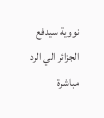نووية سيدفع الجزائر الي الرد مباشرة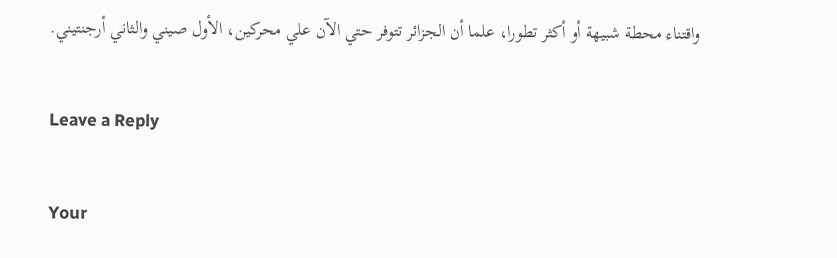واقتناء محطة شبيهة أو أكثر تطورا، علما أن الجزائر تتوفر حتي الآن علي محركين، الأول صيني والثاني أرجنتيني.

Leave a Reply

Your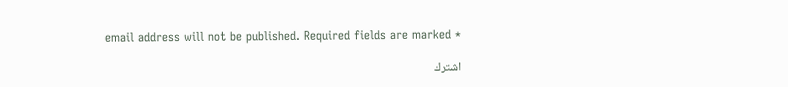email address will not be published. Required fields are marked *

اشترك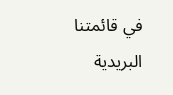في قائمتنا البريدية